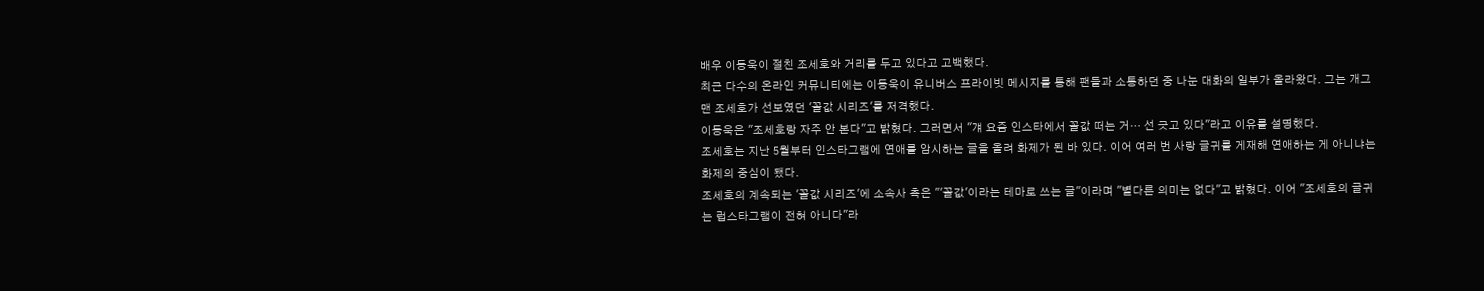배우 이동욱이 절친 조세호와 거리를 두고 있다고 고백했다.
최근 다수의 온라인 커뮤니티에는 이동욱이 유니버스 프라이빗 메시지를 통해 팬들과 소통하던 중 나눈 대화의 일부가 올라왔다. 그는 개그맨 조세호가 선보였던 '꼴값 시리즈'를 저격했다.
이동욱은 "조세호랑 자주 안 본다"고 밝혔다. 그러면서 "걔 요즘 인스타에서 꼴값 떠는 거… 선 긋고 있다"라고 이유를 설명했다.
조세호는 지난 5월부터 인스타그램에 연애를 암시하는 글을 올려 화제가 된 바 있다. 이어 여러 번 사랑 글귀를 게재해 연애하는 게 아니냐는 화제의 중심이 됐다.
조세호의 계속되는 '꼴값 시리즈'에 소속사 측은 "'꼴값'이라는 테마로 쓰는 글"이라며 "별다른 의미는 없다"고 밝혔다. 이어 "조세호의 글귀는 럽스타그램이 전혀 아니다"라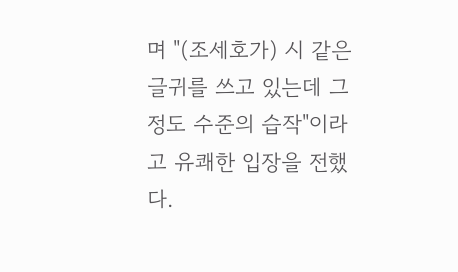며 "(조세호가) 시 같은 글귀를 쓰고 있는데 그 정도 수준의 습작"이라고 유쾌한 입장을 전했다.